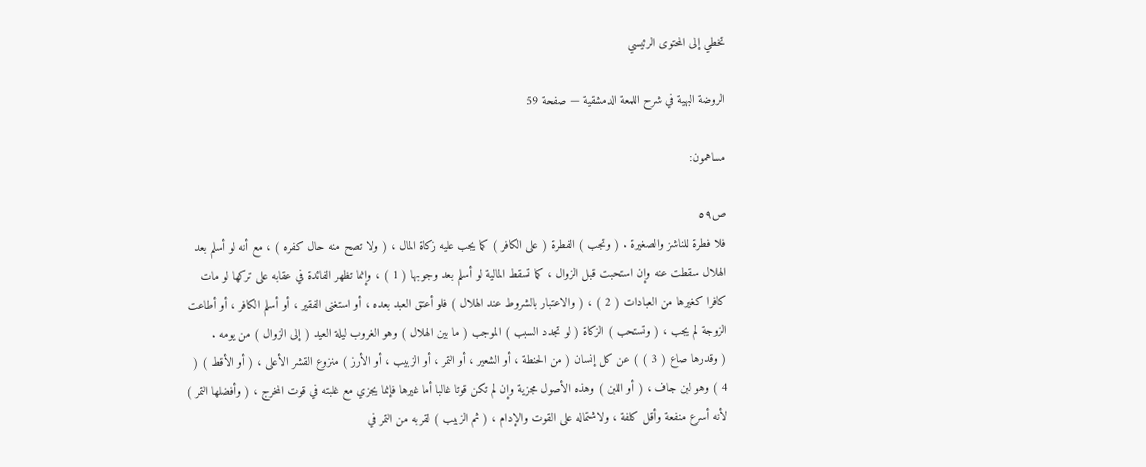تخطي إلى المحتوى الرئيسي

الروضة البهية في شرح اللمعة الدمشقية — صفحة 59

مساهمون:

ص٥٩
فلا فطرة للناشز والصغيرة . ( وتجب ) الفطرة ( على الكافر ) كما يجب عليه زكاة المال ، ( ولا تصح منه حال كفره ) ، مع أنه لو أسلم بعد الهلال سقطت عنه وإن استحبت قبل الزوال ، كما تسقط المالية لو أسلم بعد وجوبها ( 1 ) ، وإنما تظهر الفائدة في عقابه على تركها لو مات كافرا كغيرها من العبادات ( 2 ) ، ( والاعتبار بالشروط عند الهلال ) فلو أعتق العبد بعده ، أو استغنى الفقير ، أو أسلم الكافر ، أو أطاعت الزوجة لم يجب ، ( وتستحب ) الزكاة ( لو تجدد السبب ) الموجب ( ما بين الهلال ) وهو الغروب ليلة العيد ( إلى الزوال ) من يومه .
( وقدرها صاع ( 3 ) ) عن كل إنسان ( من الحنطة ، أو الشعير ، أو التمر ، أو الزبيب ، أو الأرز ) منزوع القشر الأعلى ، ( أو الأقط ) ( 4 ) وهو لبن جاف ، ( أو اللبن ) وهذه الأصول مجزية وإن لم تكن قوتا غالبا أما غيرها فإنما يجزي مع غلبته في قوت المخرج ، ( وأفضلها التمر ) لأنه أسرع منفعة وأقل كلفة ، ولاشتماله على القوت والإدام ، ( ثم الزبيب ) لقربه من التمر في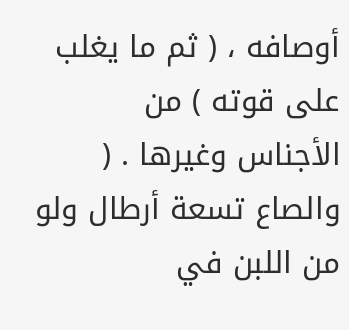أوصافه ، ( ثم ما يغلب على قوته ) من الأجناس وغيرها . ( والصاع تسعة أرطال ولو من اللبن في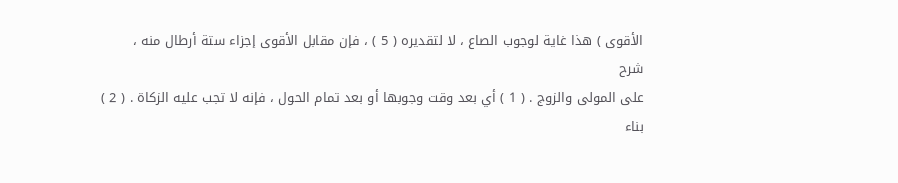الأقوى ) هذا غاية لوجوب الصاع ، لا لتقديره ( 5 ) ، فإن مقابل الأقوى إجزاء ستة أرطال منه ،
شرح
على المولى والزوج . ( 1 ) أي بعد وقت وجوبها أو بعد تمام الحول ، فإنه لا تجب عليه الزكاة . ( 2 ) بناء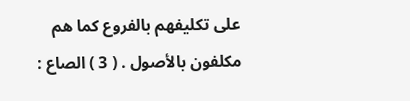على تكليفهم بالفروع كما هم مكلفون بالأصول . ( 3 ) الصاع :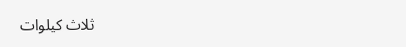ثلاث كيلوات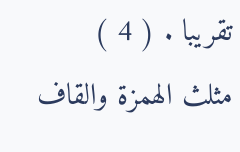تقريبا . ( 4 ) مثلث الهمزة والقاف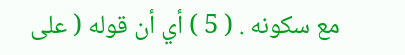مع سكونه . ( 5 ) أي أن قوله ( على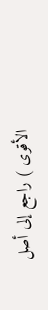الأقوى ) راجع إلى أصل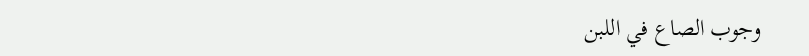وجوب الصاع في اللبن